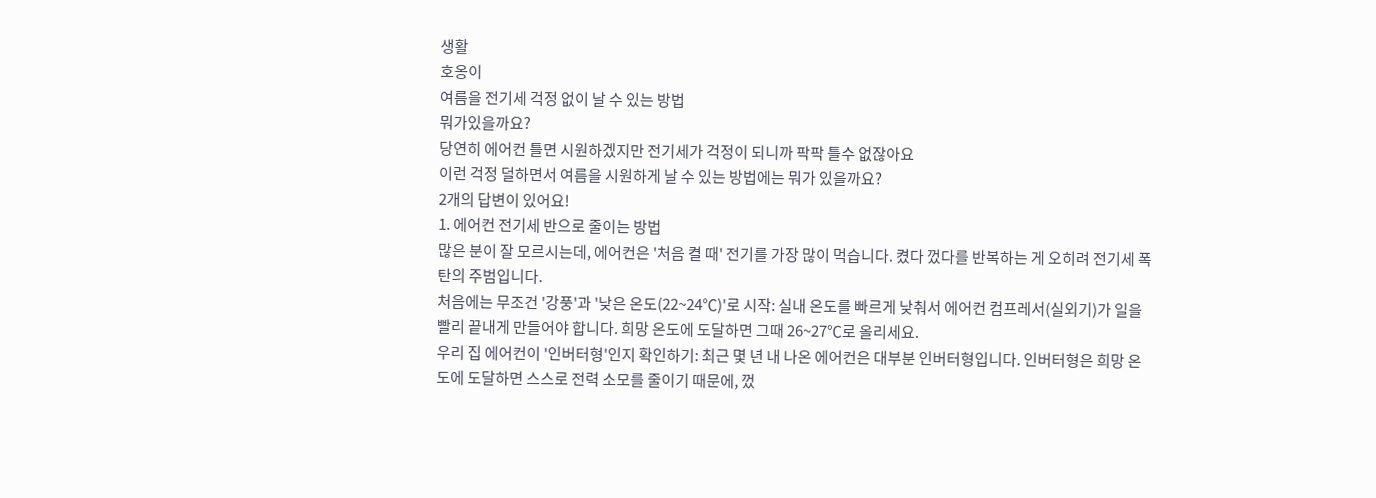생활
호옹이
여름을 전기세 걱정 없이 날 수 있는 방법
뭐가있을까요?
당연히 에어컨 틀면 시원하겠지만 전기세가 걱정이 되니까 팍팍 틀수 없잖아요
이런 걱정 덜하면서 여름을 시원하게 날 수 있는 방법에는 뭐가 있을까요?
2개의 답변이 있어요!
1. 에어컨 전기세 반으로 줄이는 방법
많은 분이 잘 모르시는데, 에어컨은 '처음 켤 때' 전기를 가장 많이 먹습니다. 켰다 껐다를 반복하는 게 오히려 전기세 폭탄의 주범입니다.
처음에는 무조건 '강풍'과 '낮은 온도(22~24℃)'로 시작: 실내 온도를 빠르게 낮춰서 에어컨 컴프레서(실외기)가 일을 빨리 끝내게 만들어야 합니다. 희망 온도에 도달하면 그때 26~27℃로 올리세요.
우리 집 에어컨이 '인버터형'인지 확인하기: 최근 몇 년 내 나온 에어컨은 대부분 인버터형입니다. 인버터형은 희망 온도에 도달하면 스스로 전력 소모를 줄이기 때문에, 껐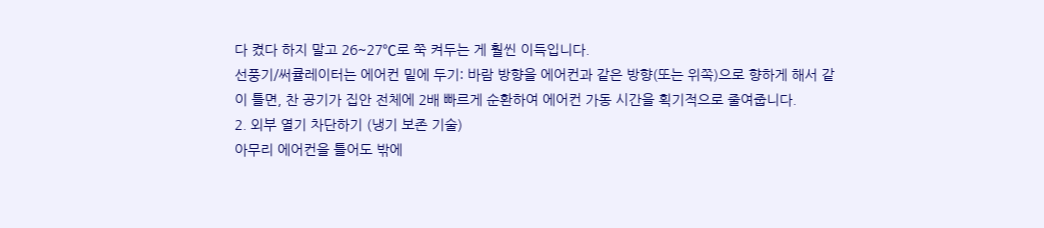다 켰다 하지 말고 26~27℃로 쭉 켜두는 게 훨씬 이득입니다.
선풍기/써큘레이터는 에어컨 밑에 두기: 바람 방향을 에어컨과 같은 방향(또는 위쪽)으로 향하게 해서 같이 틀면, 찬 공기가 집안 전체에 2배 빠르게 순환하여 에어컨 가동 시간을 획기적으로 줄여줍니다.
2. 외부 열기 차단하기 (냉기 보존 기술)
아무리 에어컨을 틀어도 밖에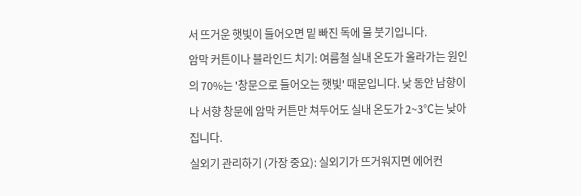서 뜨거운 햇빛이 들어오면 밑 빠진 독에 물 붓기입니다.
암막 커튼이나 블라인드 치기: 여름철 실내 온도가 올라가는 원인의 70%는 '창문으로 들어오는 햇빛' 때문입니다. 낮 동안 남향이나 서향 창문에 암막 커튼만 쳐두어도 실내 온도가 2~3℃는 낮아집니다.
실외기 관리하기 (가장 중요): 실외기가 뜨거워지면 에어컨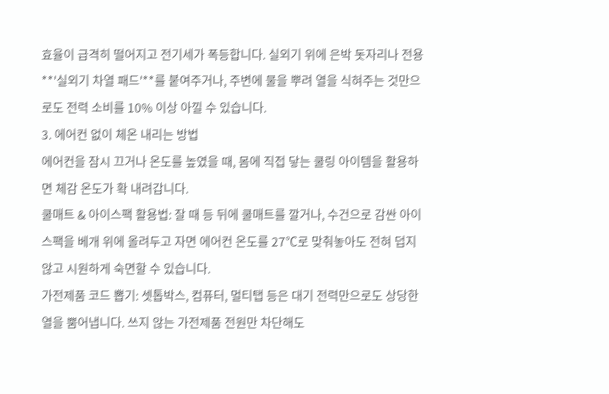효율이 급격히 떨어지고 전기세가 폭등합니다. 실외기 위에 은박 돗자리나 전용 **'실외기 차열 패드'**를 붙여주거나, 주변에 물을 뿌려 열을 식혀주는 것만으로도 전력 소비를 10% 이상 아낄 수 있습니다.
3. 에어컨 없이 체온 내리는 방법
에어컨을 잠시 끄거나 온도를 높였을 때, 몸에 직접 닿는 쿨링 아이템을 활용하면 체감 온도가 확 내려갑니다.
쿨매트 & 아이스팩 활용법: 잘 때 등 뒤에 쿨매트를 깔거나, 수건으로 감싼 아이스팩을 베개 위에 올려두고 자면 에어컨 온도를 27℃로 맞춰놓아도 전혀 덥지 않고 시원하게 숙면할 수 있습니다.
가전제품 코드 뽑기: 셋톱박스, 컴퓨터, 멀티탭 등은 대기 전력만으로도 상당한 열을 뿜어냅니다. 쓰지 않는 가전제품 전원만 차단해도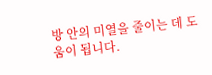방 안의 미열을 줄이는 데 도움이 됩니다.